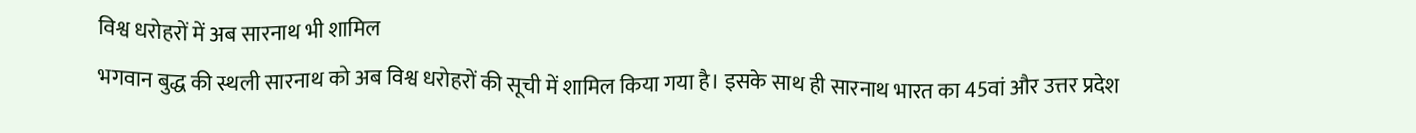विश्व धरोहरों में अब सारनाथ भी शामिल
भगवान बुद्ध की स्थली सारनाथ को अब विश्व धरोहरों की सूची में शामिल किया गया है। इसके साथ ही सारनाथ भारत का 45वां और उत्तर प्रदेश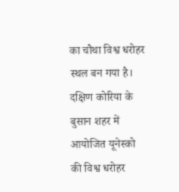का चौथा विश्व धरोहर स्थल बन गया है। दक्षिण कोरिया के बुसान शहर में आयोजित यूनेस्को की विश्व धरोहर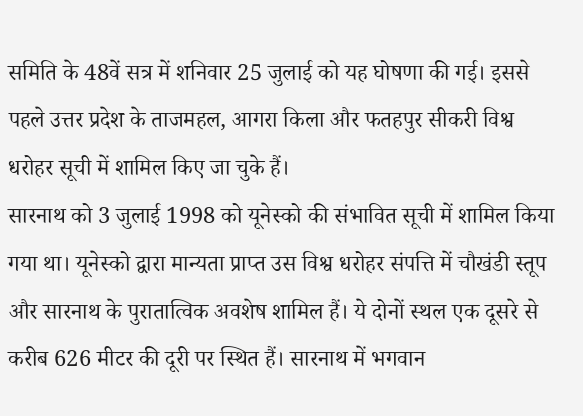समिति के 48वें सत्र में शनिवार 25 जुलाई को यह घोषणा की गई। इससे पहले उत्तर प्रदेश के ताजमहल, आगरा किला और फतहपुर सीकरी विश्व धरोहर सूची में शामिल किए जा चुके हैं।
सारनाथ को 3 जुलाई 1998 को यूनेस्को की संभावित सूची में शामिल किया गया था। यूनेस्को द्वारा मान्यता प्राप्त उस विश्व धरोहर संपत्ति में चौखंडी स्तूप और सारनाथ के पुरातात्विक अवशेष शामिल हैं। ये दोनों स्थल एक दूसरे से करीब 626 मीटर की दूरी पर स्थित हैं। सारनाथ में भगवान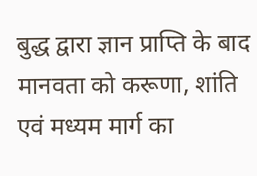बुद्ध द्वारा ज्ञान प्राप्ति के बाद मानवता को करूणा, शांति एवं मध्यम मार्ग का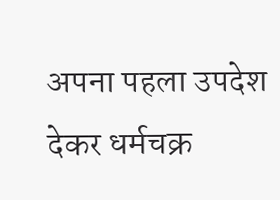अपना पहला उपदेश देकर धर्मचक्र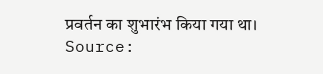प्रवर्तन का शुभारंभ किया गया था।
Source: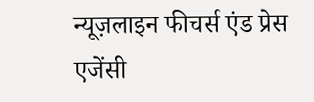न्यूज़लाइन फीचर्स एंड प्रेस एजेंसी